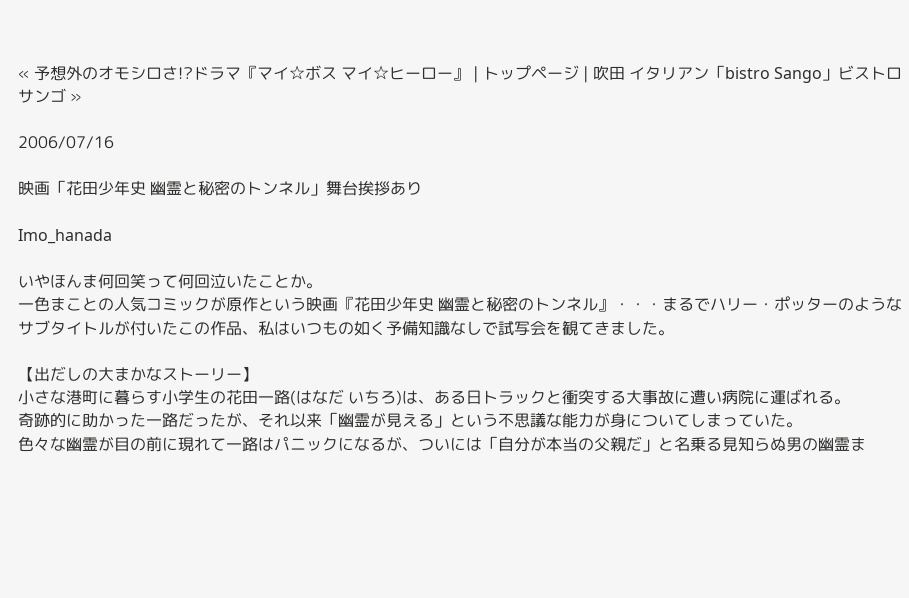« 予想外のオモシロさ!?ドラマ『マイ☆ボス マイ☆ヒーロー』 | トップページ | 吹田 イタリアン「bistro Sango」ビストロ サンゴ »

2006/07/16

映画「花田少年史 幽霊と秘密のトンネル」舞台挨拶あり

Imo_hanada

いやほんま何回笑って何回泣いたことか。
一色まことの人気コミックが原作という映画『花田少年史 幽霊と秘密のトンネル』・・・まるでハリー・ポッターのようなサブタイトルが付いたこの作品、私はいつもの如く予備知識なしで試写会を観てきました。

【出だしの大まかなストーリー】
小さな港町に暮らす小学生の花田一路(はなだ いちろ)は、ある日トラックと衝突する大事故に遭い病院に運ばれる。
奇跡的に助かった一路だったが、それ以来「幽霊が見える」という不思議な能力が身についてしまっていた。
色々な幽霊が目の前に現れて一路はパニックになるが、ついには「自分が本当の父親だ」と名乗る見知らぬ男の幽霊ま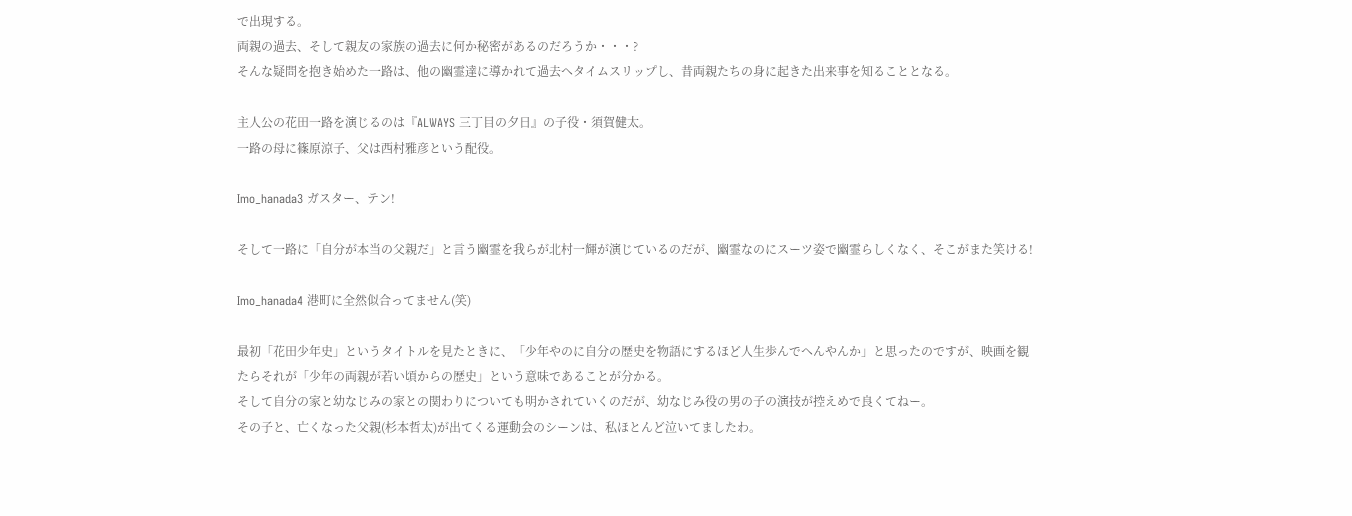で出現する。
両親の過去、そして親友の家族の過去に何か秘密があるのだろうか・・・?
そんな疑問を抱き始めた一路は、他の幽霊達に導かれて過去へタイムスリップし、昔両親たちの身に起きた出来事を知ることとなる。

主人公の花田一路を演じるのは『ALWAYS 三丁目の夕日』の子役・須賀健太。
一路の母に篠原涼子、父は西村雅彦という配役。

Imo_hanada3 ガスター、テン!

そして一路に「自分が本当の父親だ」と言う幽霊を我らが北村一輝が演じているのだが、幽霊なのにスーツ姿で幽霊らしくなく、そこがまた笑ける!

Imo_hanada4 港町に全然似合ってません(笑)

最初「花田少年史」というタイトルを見たときに、「少年やのに自分の歴史を物語にするほど人生歩んでへんやんか」と思ったのですが、映画を観たらそれが「少年の両親が若い頃からの歴史」という意味であることが分かる。
そして自分の家と幼なじみの家との関わりについても明かされていくのだが、幼なじみ役の男の子の演技が控えめで良くてねー。
その子と、亡くなった父親(杉本哲太)が出てくる運動会のシーンは、私ほとんど泣いてましたわ。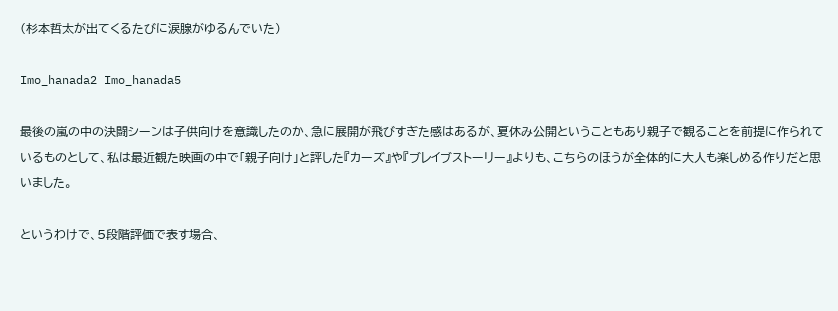(杉本哲太が出てくるたびに涙腺がゆるんでいた)

Imo_hanada2 Imo_hanada5

最後の嵐の中の決闘シーンは子供向けを意識したのか、急に展開が飛びすぎた感はあるが、夏休み公開ということもあり親子で観ることを前提に作られているものとして、私は最近観た映画の中で「親子向け」と評した『カーズ』や『ブレイブストーリー』よりも、こちらのほうが全体的に大人も楽しめる作りだと思いました。

というわけで、5段階評価で表す場合、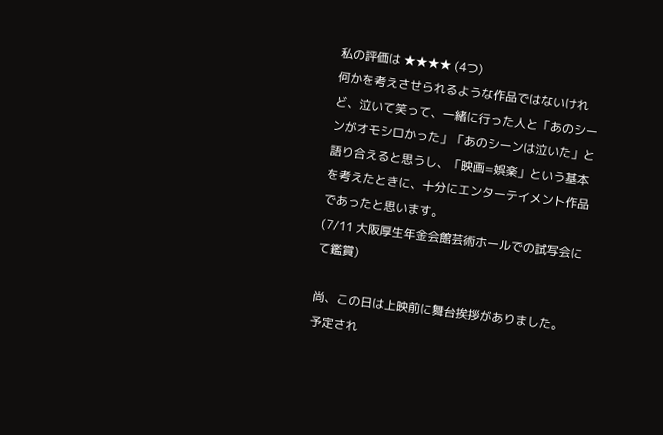私の評価は ★★★★ (4つ)
何かを考えさせられるような作品ではないけれど、泣いて笑って、一緒に行った人と「あのシーンがオモシロかった」「あのシーンは泣いた」と語り合えると思うし、「映画=娯楽」という基本を考えたときに、十分にエンターテイメント作品であったと思います。
(7/11 大阪厚生年金会館芸術ホールでの試写会にて鑑賞)

尚、この日は上映前に舞台挨拶がありました。
予定され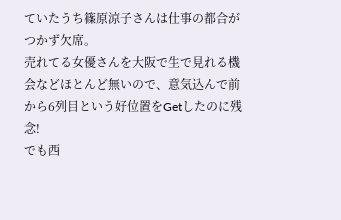ていたうち篠原涼子さんは仕事の都合がつかず欠席。
売れてる女優さんを大阪で生で見れる機会などほとんど無いので、意気込んで前から6列目という好位置をGetしたのに残念!
でも西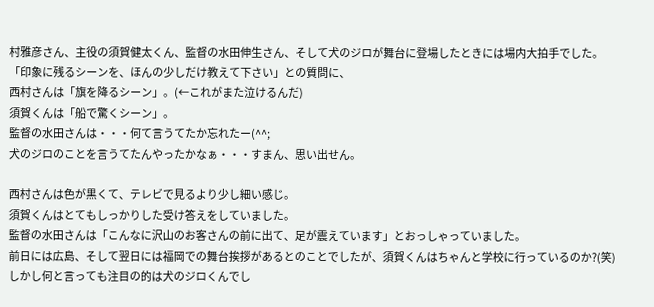村雅彦さん、主役の須賀健太くん、監督の水田伸生さん、そして犬のジロが舞台に登場したときには場内大拍手でした。
「印象に残るシーンを、ほんの少しだけ教えて下さい」との質問に、
西村さんは「旗を降るシーン」。(←これがまた泣けるんだ)
須賀くんは「船で驚くシーン」。
監督の水田さんは・・・何て言うてたか忘れたー(^^;
犬のジロのことを言うてたんやったかなぁ・・・すまん、思い出せん。

西村さんは色が黒くて、テレビで見るより少し細い感じ。
須賀くんはとてもしっかりした受け答えをしていました。
監督の水田さんは「こんなに沢山のお客さんの前に出て、足が震えています」とおっしゃっていました。
前日には広島、そして翌日には福岡での舞台挨拶があるとのことでしたが、須賀くんはちゃんと学校に行っているのか?(笑)
しかし何と言っても注目の的は犬のジロくんでし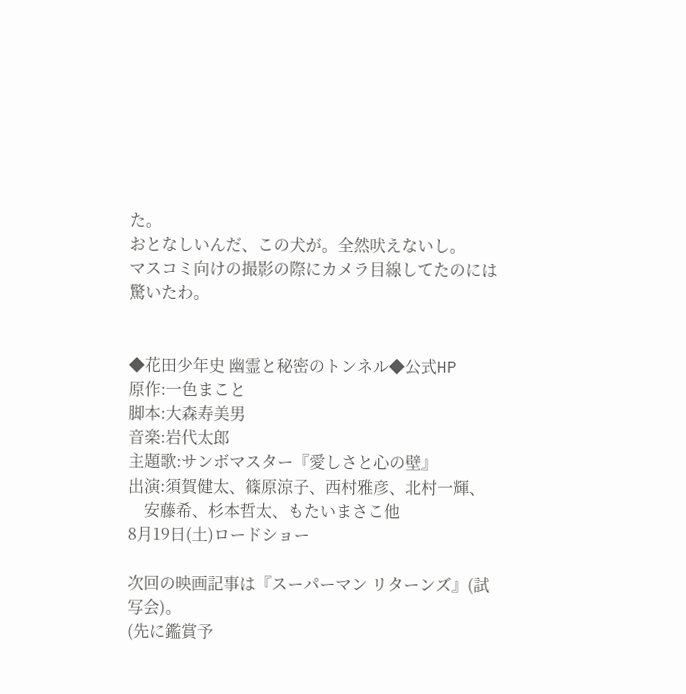た。
おとなしいんだ、この犬が。全然吠えないし。
マスコミ向けの撮影の際にカメラ目線してたのには驚いたわ。


◆花田少年史 幽霊と秘密のトンネル◆公式HP
原作:一色まこと
脚本:大森寿美男
音楽:岩代太郎
主題歌:サンボマスター『愛しさと心の壁』
出演:須賀健太、篠原涼子、西村雅彦、北村一輝、
    安藤希、杉本哲太、もたいまさこ他
8月19日(土)ロードショー

次回の映画記事は『スーパーマン リターンズ』(試写会)。
(先に鑑賞予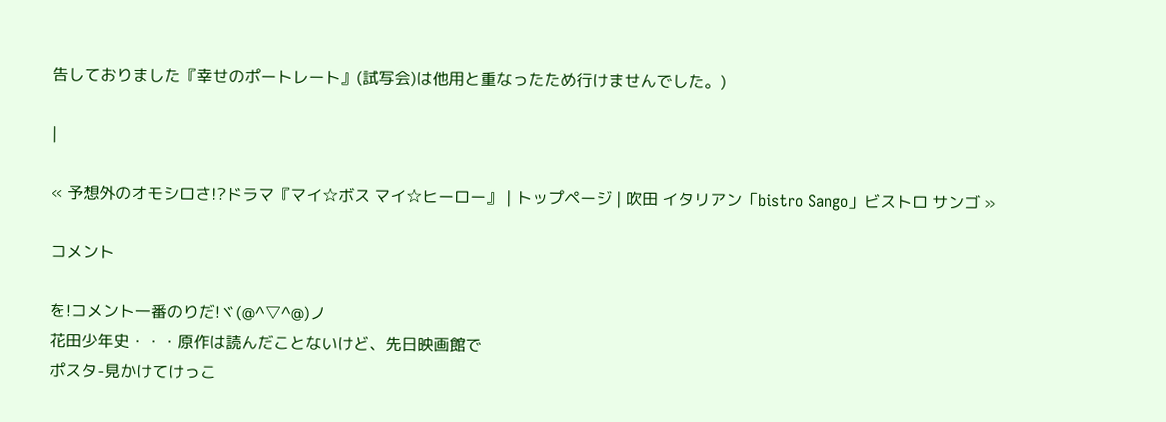告しておりました『幸せのポートレート』(試写会)は他用と重なったため行けませんでした。)

|

« 予想外のオモシロさ!?ドラマ『マイ☆ボス マイ☆ヒーロー』 | トップページ | 吹田 イタリアン「bistro Sango」ビストロ サンゴ »

コメント

を!コメント一番のりだ!ヾ(@^▽^@)ノ
花田少年史・・・原作は読んだことないけど、先日映画館で
ポスタ-見かけてけっこ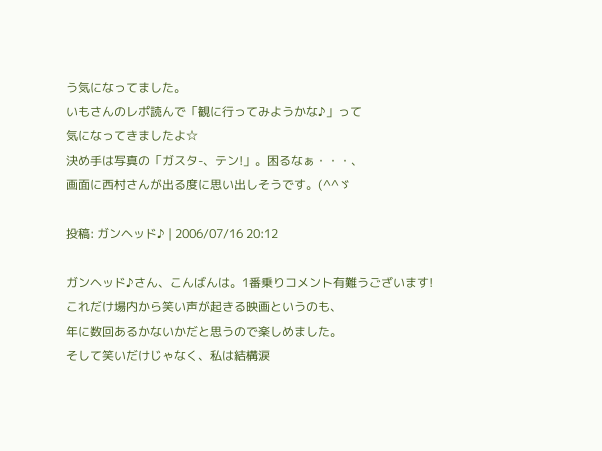う気になってました。
いもさんのレポ読んで「観に行ってみようかな♪」って
気になってきましたよ☆
決め手は写真の「ガスタ-、テン!」。困るなぁ・・・、
画面に西村さんが出る度に思い出しそうです。(^^ゞ

投稿: ガンヘッド♪ | 2006/07/16 20:12

ガンヘッド♪さん、こんばんは。1番乗りコメント有難うございます!
これだけ場内から笑い声が起きる映画というのも、
年に数回あるかないかだと思うので楽しめました。
そして笑いだけじゃなく、私は結構涙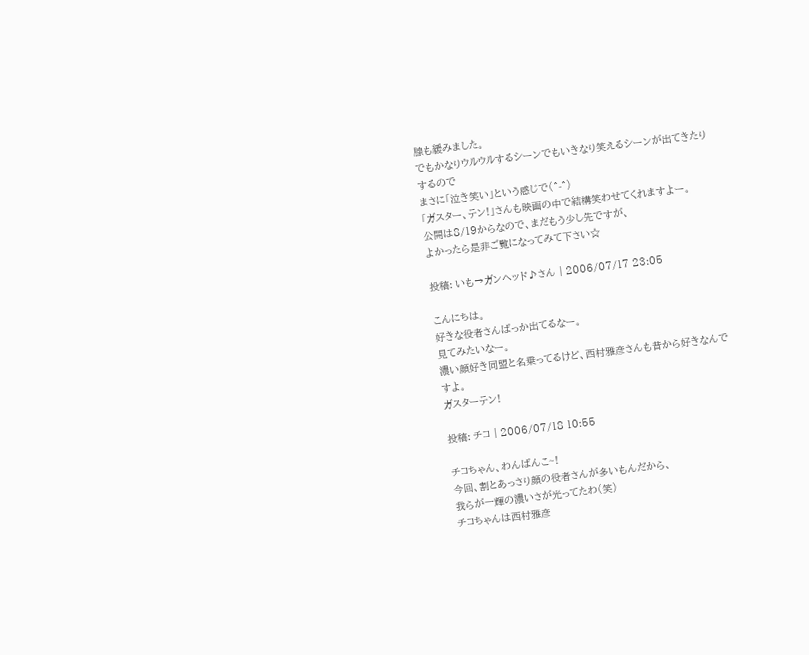腺も緩みました。
でもかなりウルウルするシーンでもいきなり笑えるシーンが出てきたりするので
まさに「泣き笑い」という感じで(^-^)
「ガスター、テン!」さんも映画の中で結構笑わせてくれますよー。
公開は8/19からなので、まだもう少し先ですが、
よかったら是非ご覧になってみて下さい☆

投稿: いも→ガンヘッド♪さん | 2006/07/17 23:05

こんにちは。
好きな役者さんばっか出てるなー。
見てみたいなー。
濃い顔好き同盟と名乗ってるけど、西村雅彦さんも昔から好きなんですよ。
ガスターテン!

投稿: チコ | 2006/07/18 10:55

チコちゃん、わんばんこ~!
今回、割とあっさり顔の役者さんが多いもんだから、
我らが一輝の濃いさが光ってたわ(笑)
チコちゃんは西村雅彦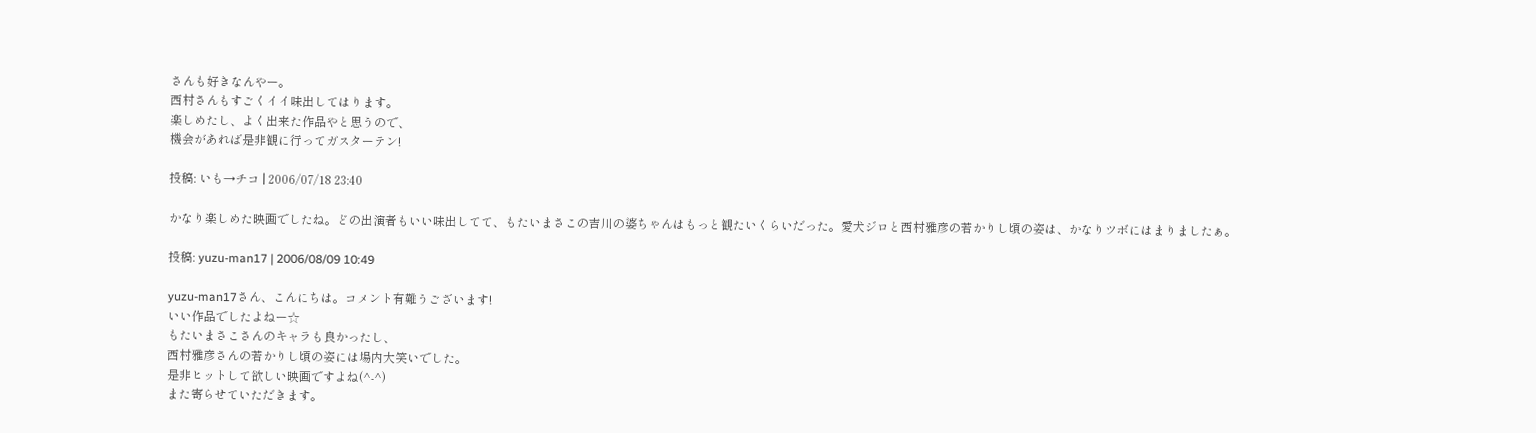さんも好きなんやー。
西村さんもすごくイイ味出してはります。
楽しめたし、よく出来た作品やと思うので、
機会があれば是非観に行ってガスターテン!

投稿: いも→チコ | 2006/07/18 23:40

かなり楽しめた映画でしたね。どの出演者もいい味出してて、もたいまさこの吉川の婆ちゃんはもっと観たいくらいだった。愛犬ジロと西村雅彦の若かりし頃の姿は、かなりツボにはまりましたぁ。

投稿: yuzu-man17 | 2006/08/09 10:49

yuzu-man17さん、こんにちは。コメント有難うございます!
いい作品でしたよねー☆
もたいまさこさんのキャラも良かったし、
西村雅彦さんの若かりし頃の姿には場内大笑いでした。
是非ヒットして欲しい映画ですよね(^-^)
また寄らせていただきます。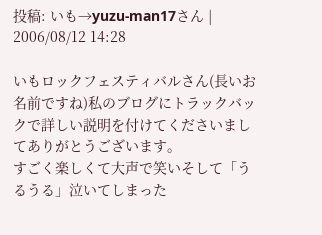投稿: いも→yuzu-man17さん | 2006/08/12 14:28

いもロックフェスティバルさん(長いお名前ですね)私のブログにトラックバックで詳しい説明を付けてくださいましてありがとうございます。
すごく楽しくて大声で笑いそして「うるうる」泣いてしまった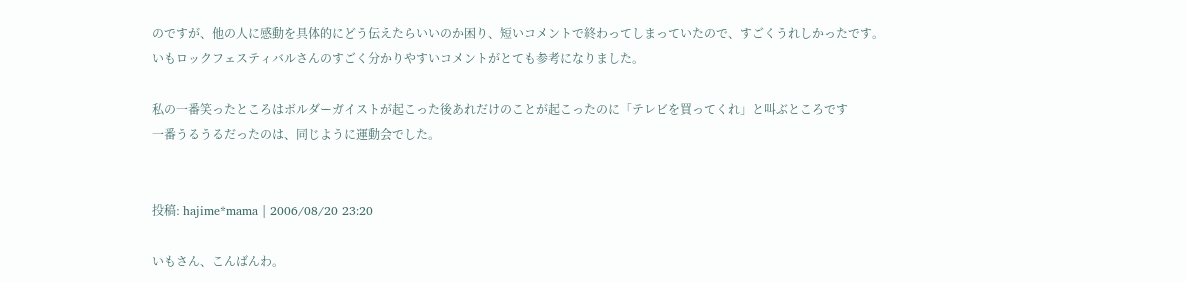のですが、他の人に感動を具体的にどう伝えたらいいのか困り、短いコメントで終わってしまっていたので、すごくうれしかったです。
いもロックフェスティバルさんのすごく分かりやすいコメントがとても参考になりました。

私の一番笑ったところはボルダーガイストが起こった後あれだけのことが起こったのに「テレビを買ってくれ」と叫ぶところです
一番うるうるだったのは、同じように運動会でした。


投稿: hajime*mama | 2006/08/20 23:20

いもさん、こんばんわ。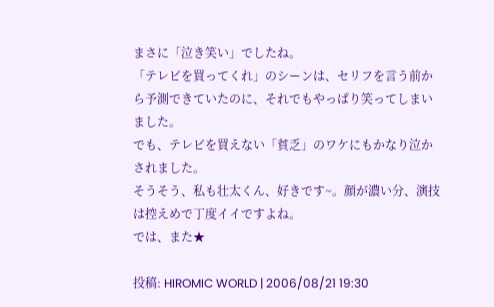まさに「泣き笑い」でしたね。
「テレビを買ってくれ」のシーンは、セリフを言う前から予測できていたのに、それでもやっぱり笑ってしまいました。
でも、テレビを買えない「貧乏」のワケにもかなり泣かされました。
そうそう、私も壮太くん、好きです~。顔が濃い分、演技は控えめで丁度イイですよね。
では、また★

投稿: HIROMIC WORLD | 2006/08/21 19:30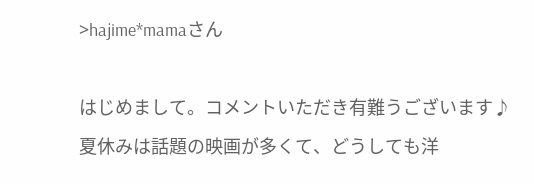>hajime*mamaさん

はじめまして。コメントいただき有難うございます♪
夏休みは話題の映画が多くて、どうしても洋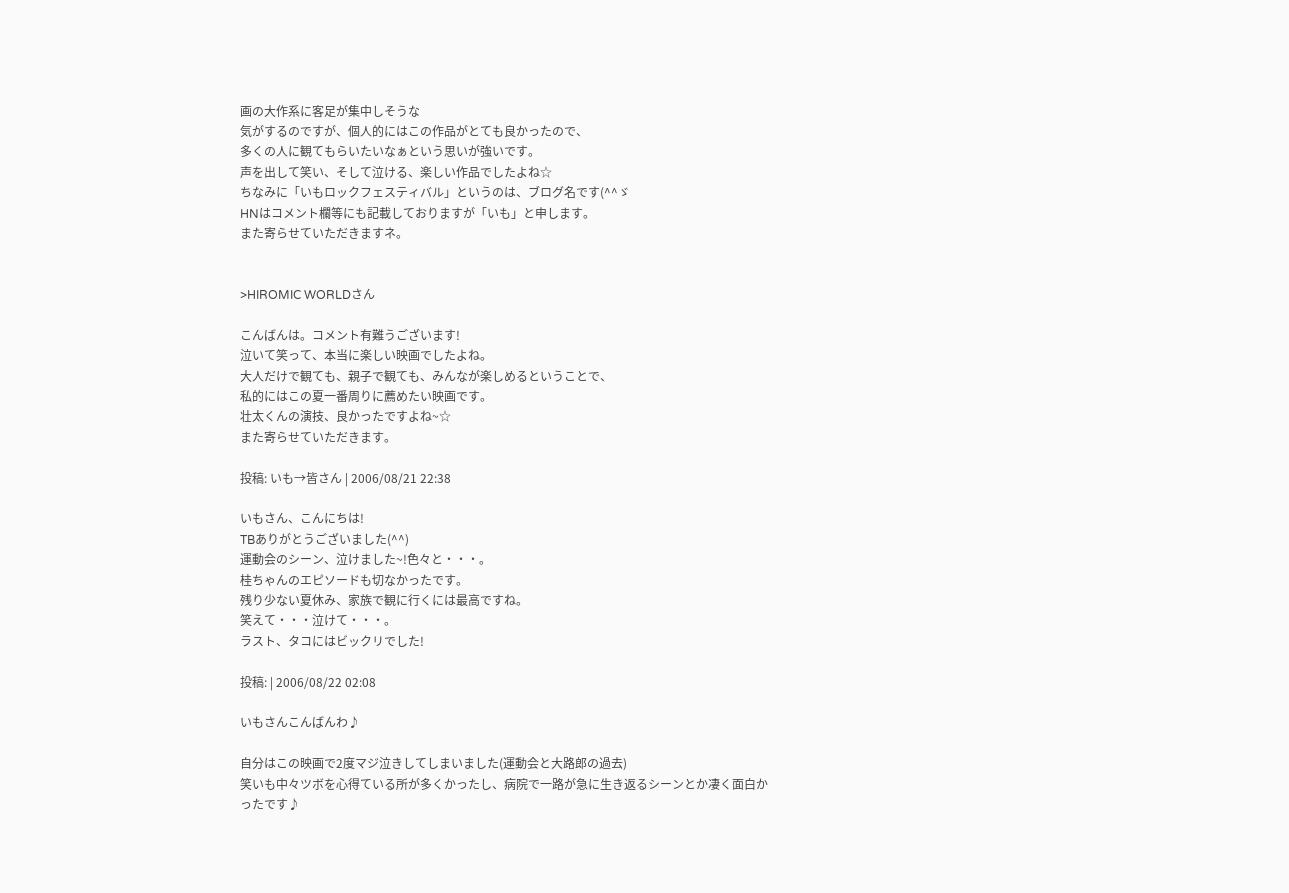画の大作系に客足が集中しそうな
気がするのですが、個人的にはこの作品がとても良かったので、
多くの人に観てもらいたいなぁという思いが強いです。
声を出して笑い、そして泣ける、楽しい作品でしたよね☆
ちなみに「いもロックフェスティバル」というのは、ブログ名です(^^ゞ
HNはコメント欄等にも記載しておりますが「いも」と申します。
また寄らせていただきますネ。


>HIROMIC WORLDさん

こんばんは。コメント有難うございます!
泣いて笑って、本当に楽しい映画でしたよね。
大人だけで観ても、親子で観ても、みんなが楽しめるということで、
私的にはこの夏一番周りに薦めたい映画です。
壮太くんの演技、良かったですよね~☆
また寄らせていただきます。

投稿: いも→皆さん | 2006/08/21 22:38

いもさん、こんにちは!
TBありがとうございました(^^)
運動会のシーン、泣けました~!色々と・・・。
桂ちゃんのエピソードも切なかったです。
残り少ない夏休み、家族で観に行くには最高ですね。
笑えて・・・泣けて・・・。
ラスト、タコにはビックリでした!

投稿: | 2006/08/22 02:08

いもさんこんばんわ♪

自分はこの映画で2度マジ泣きしてしまいました(運動会と大路郎の過去)
笑いも中々ツボを心得ている所が多くかったし、病院で一路が急に生き返るシーンとか凄く面白かったです♪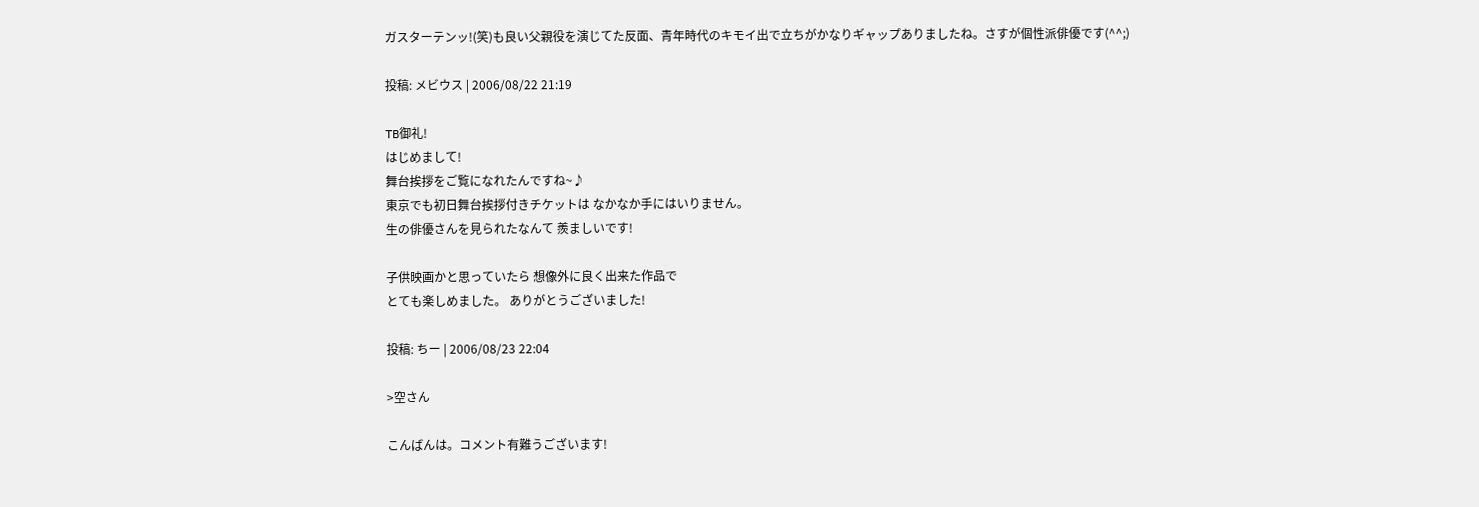ガスターテンッ!(笑)も良い父親役を演じてた反面、青年時代のキモイ出で立ちがかなりギャップありましたね。さすが個性派俳優です(^^;)

投稿: メビウス | 2006/08/22 21:19

TB御礼!
はじめまして!
舞台挨拶をご覧になれたんですね~♪
東京でも初日舞台挨拶付きチケットは なかなか手にはいりません。
生の俳優さんを見られたなんて 羨ましいです!

子供映画かと思っていたら 想像外に良く出来た作品で
とても楽しめました。 ありがとうございました!

投稿: ちー | 2006/08/23 22:04

>空さん

こんばんは。コメント有難うございます!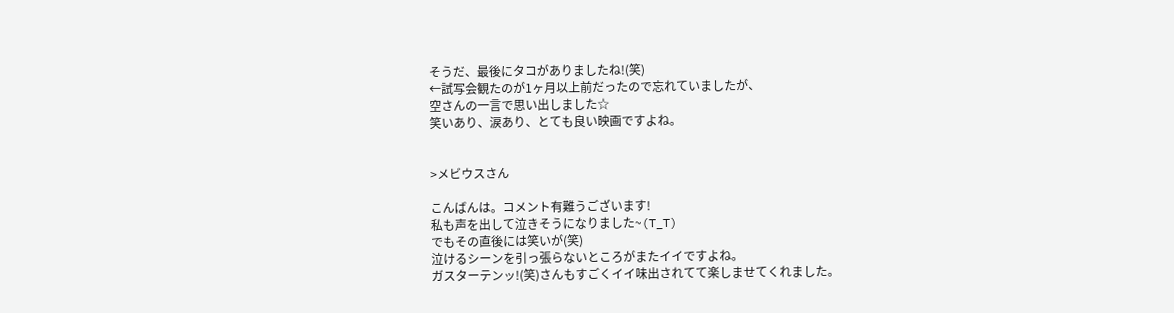そうだ、最後にタコがありましたね!(笑)
←試写会観たのが1ヶ月以上前だったので忘れていましたが、
空さんの一言で思い出しました☆
笑いあり、涙あり、とても良い映画ですよね。


>メビウスさん

こんばんは。コメント有難うございます!
私も声を出して泣きそうになりました~(T_T)
でもその直後には笑いが(笑)
泣けるシーンを引っ張らないところがまたイイですよね。
ガスターテンッ!(笑)さんもすごくイイ味出されてて楽しませてくれました。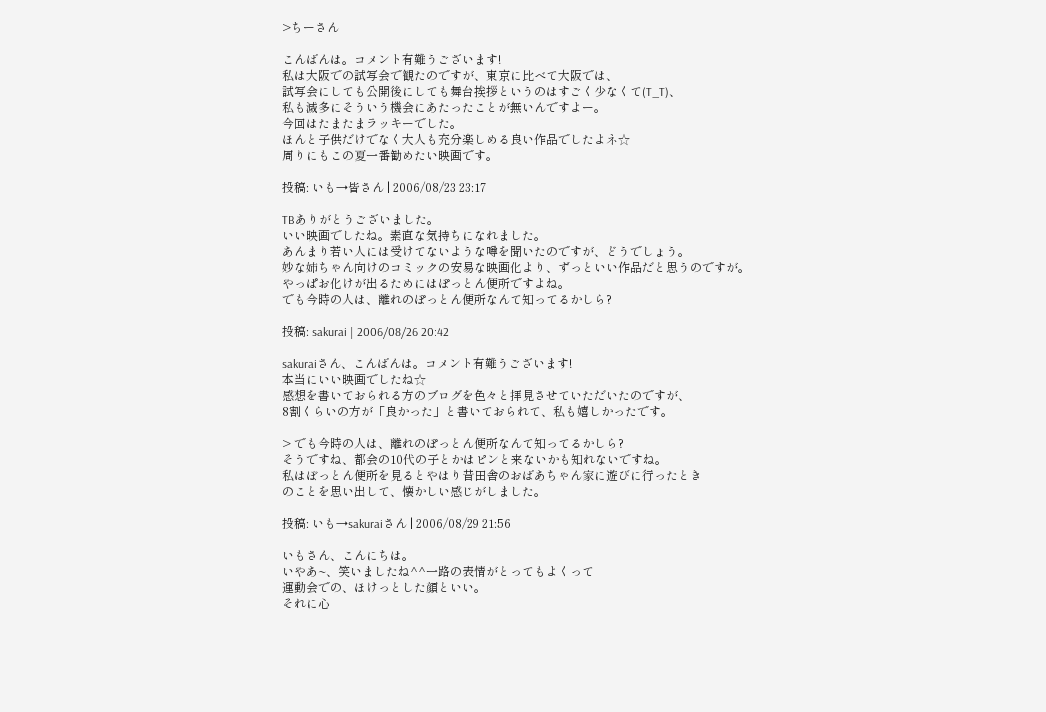>ちーさん

こんばんは。コメント有難うございます!
私は大阪での試写会で観たのですが、東京に比べて大阪では、
試写会にしても公開後にしても舞台挨拶というのはすごく少なくて(T_T)、
私も滅多にそういう機会にあたったことが無いんですよー。
今回はたまたまラッキーでした。
ほんと子供だけでなく大人も充分楽しめる良い作品でしたよネ☆
周りにもこの夏一番勧めたい映画です。

投稿: いも→皆さん | 2006/08/23 23:17

TBありがとうございました。
いい映画でしたね。素直な気持ちになれました。
あんまり若い人には受けてないような噂を聞いたのですが、どうでしょう。
妙な姉ちゃん向けのコミックの安易な映画化より、ずっといい作品だと思うのですが。
やっぱお化けが出るためにはぽっとん便所ですよね。
でも今時の人は、離れのぽっとん便所なんて知ってるかしら?

投稿: sakurai | 2006/08/26 20:42

sakuraiさん、こんばんは。コメント有難うございます!
本当にいい映画でしたね☆
感想を書いておられる方のブログを色々と拝見させていただいたのですが、
8割くらいの方が「良かった」と書いておられて、私も嬉しかったです。

> でも今時の人は、離れのぽっとん便所なんて知ってるかしら?
そうですね、都会の10代の子とかはピンと来ないかも知れないですね。
私はぼっとん便所を見るとやはり昔田舎のおばあちゃん家に遊びに行ったとき
のことを思い出して、懐かしい感じがしました。

投稿: いも→sakuraiさん | 2006/08/29 21:56

いもさん、こんにちは。
いやあ~、笑いましたね^^一路の表情がとってもよくって
運動会での、ほけっとした顔といい。
それに心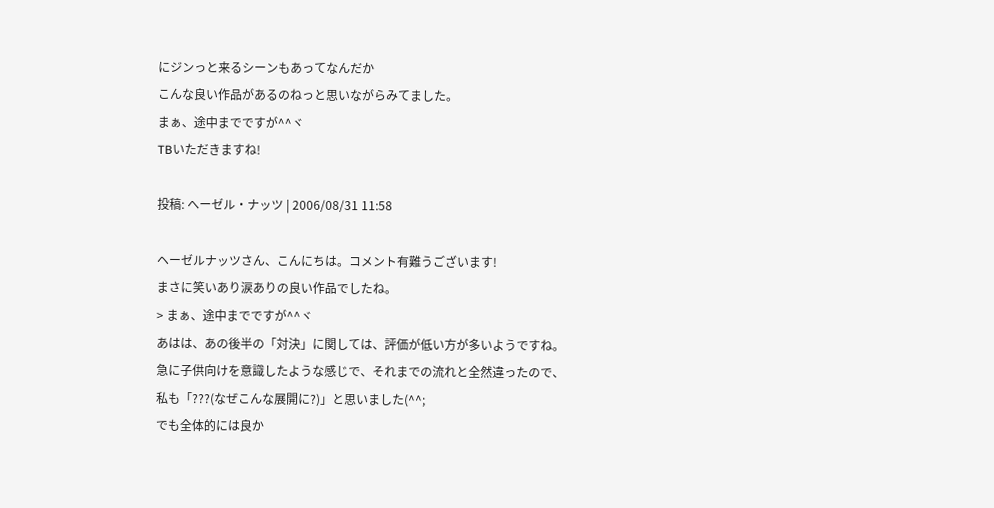にジンっと来るシーンもあってなんだか
こんな良い作品があるのねっと思いながらみてました。
まぁ、途中までですが^^ヾ
TBいただきますね!

投稿: へーゼル・ナッツ | 2006/08/31 11:58

ヘーゼルナッツさん、こんにちは。コメント有難うございます!
まさに笑いあり涙ありの良い作品でしたね。
> まぁ、途中までですが^^ヾ
あはは、あの後半の「対決」に関しては、評価が低い方が多いようですね。
急に子供向けを意識したような感じで、それまでの流れと全然違ったので、
私も「???(なぜこんな展開に?)」と思いました(^^;
でも全体的には良か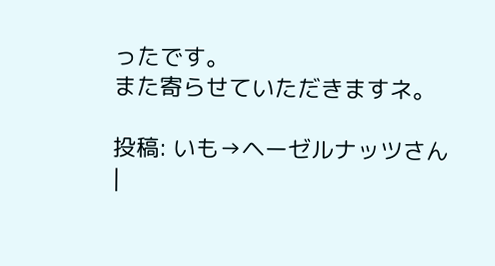ったです。
また寄らせていただきますネ。

投稿: いも→ヘーゼルナッツさん |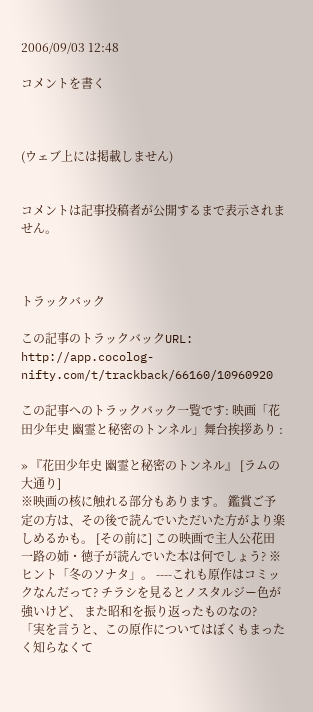2006/09/03 12:48

コメントを書く



(ウェブ上には掲載しません)


コメントは記事投稿者が公開するまで表示されません。



トラックバック

この記事のトラックバックURL:
http://app.cocolog-nifty.com/t/trackback/66160/10960920

この記事へのトラックバック一覧です: 映画「花田少年史 幽霊と秘密のトンネル」舞台挨拶あり :

» 『花田少年史 幽霊と秘密のトンネル』 [ラムの大通り]
※映画の核に触れる部分もあります。 鑑賞ご予定の方は、その後で読んでいただいた方がより楽しめるかも。 [その前に] この映画で主人公花田一路の姉・徳子が読んでいた本は何でしょう? ※ヒント「冬のソナタ」。 ----これも原作はコミックなんだって? チラシを見るとノスタルジー色が強いけど、 また昭和を振り返ったものなの?  「実を言うと、この原作についてはぼくもまったく知らなくて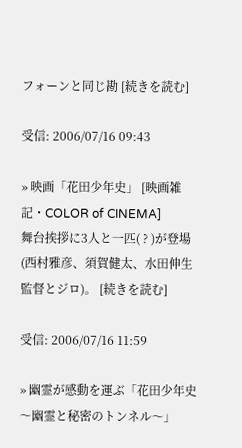フォーンと同じ勘 [続きを読む]

受信: 2006/07/16 09:43

» 映画「花田少年史」 [映画雑記・COLOR of CINEMA]
舞台挨拶に3人と一匹( ? )が登場(西村雅彦、須賀健太、水田伸生監督とジロ)。 [続きを読む]

受信: 2006/07/16 11:59

» 幽霊が感動を運ぶ「花田少年史〜幽霊と秘密のトンネル〜」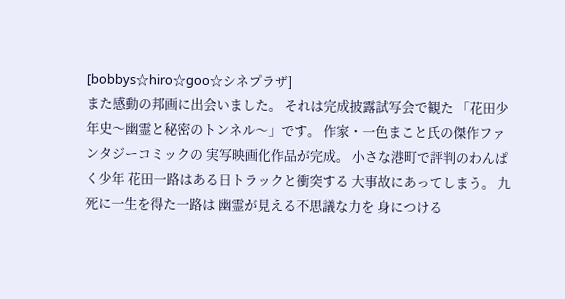[bobbys☆hiro☆goo☆シネプラザ]
また感動の邦画に出会いました。 それは完成披露試写会で観た 「花田少年史〜幽霊と秘密のトンネル〜」です。 作家・一色まこと氏の傑作ファンタジーコミックの 実写映画化作品が完成。 小さな港町で評判のわんぱく少年 花田一路はある日トラックと衝突する 大事故にあってしまう。 九死に一生を得た一路は 幽霊が見える不思議な力を 身につける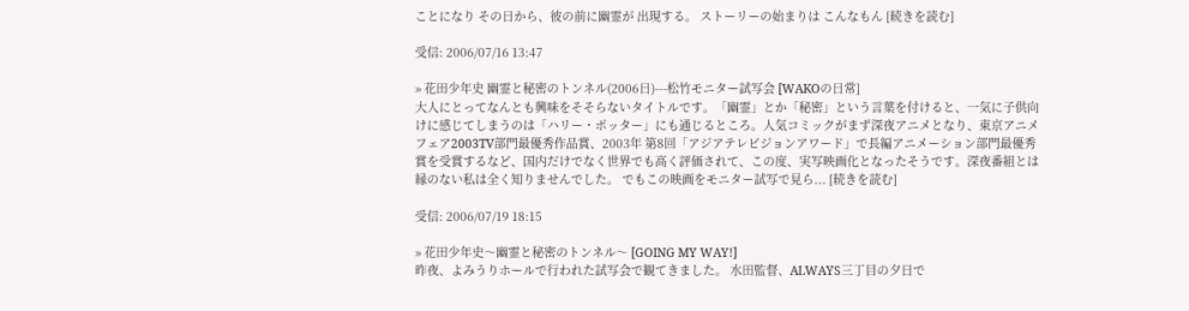ことになり その日から、彼の前に幽霊が 出現する。 ストーリーの始まりは こんなもん [続きを読む]

受信: 2006/07/16 13:47

» 花田少年史 幽霊と秘密のトンネル(2006日)---松竹モニター試写会 [WAKOの日常]
大人にとってなんとも興味をそそらないタイトルです。「幽霊」とか「秘密」という言葉を付けると、一気に子供向けに感じてしまうのは「ハリー・ポッター」にも通じるところ。人気コミックがまず深夜アニメとなり、東京アニメフェア2003TV部門最優秀作品賞、2003年 第8回「アジアテレビジョンアワード」で長編アニメーション部門最優秀賞を受賞するなど、国内だけでなく世界でも高く評価されて、この度、実写映画化となったそうです。深夜番組とは縁のない私は全く知りませんでした。 でもこの映画をモニター試写で見ら... [続きを読む]

受信: 2006/07/19 18:15

» 花田少年史〜幽霊と秘密のトンネル〜 [GOING MY WAY!]
昨夜、よみうりホールで行われた試写会で観てきました。 水田監督、ALWAYS三丁目の夕日で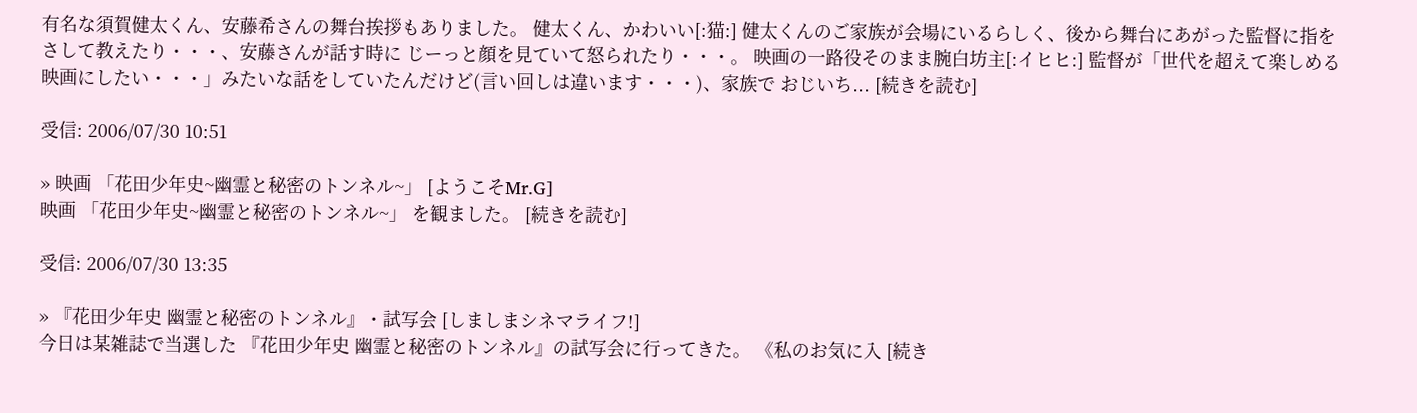有名な須賀健太くん、安藤希さんの舞台挨拶もありました。 健太くん、かわいい[:猫:] 健太くんのご家族が会場にいるらしく、後から舞台にあがった監督に指をさして教えたり・・・、安藤さんが話す時に じーっと顔を見ていて怒られたり・・・。 映画の一路役そのまま腕白坊主[:イヒヒ:] 監督が「世代を超えて楽しめる映画にしたい・・・」みたいな話をしていたんだけど(言い回しは違います・・・)、家族で おじいち... [続きを読む]

受信: 2006/07/30 10:51

» 映画 「花田少年史~幽霊と秘密のトンネル~」 [ようこそMr.G]
映画 「花田少年史~幽霊と秘密のトンネル~」 を観ました。 [続きを読む]

受信: 2006/07/30 13:35

» 『花田少年史 幽霊と秘密のトンネル』・試写会 [しましまシネマライフ!]
今日は某雑誌で当選した 『花田少年史 幽霊と秘密のトンネル』の試写会に行ってきた。 《私のお気に入 [続き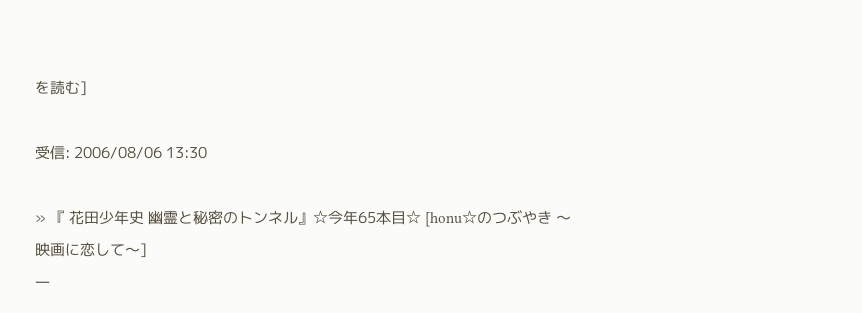を読む]

受信: 2006/08/06 13:30

» 『 花田少年史 幽霊と秘密のトンネル』☆今年65本目☆ [honu☆のつぶやき 〜映画に恋して〜]
一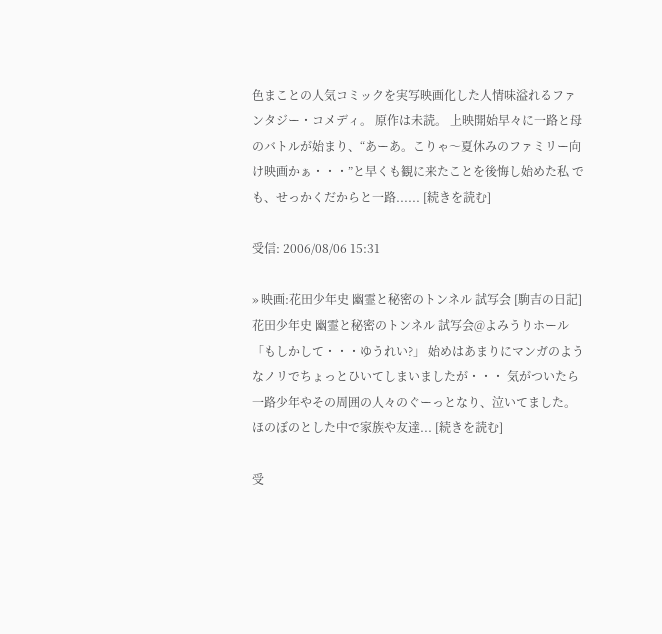色まことの人気コミックを実写映画化した人情味溢れるファンタジー・コメディ。 原作は未読。 上映開始早々に一路と母のバトルが始まり、“あーあ。こりゃ〜夏休みのファミリー向け映画かぁ・・・”と早くも観に来たことを後悔し始めた私 でも、せっかくだからと一路...... [続きを読む]

受信: 2006/08/06 15:31

» 映画:花田少年史 幽霊と秘密のトンネル 試写会 [駒吉の日記]
花田少年史 幽霊と秘密のトンネル 試写会@よみうりホール 「もしかして・・・ゆうれい?」 始めはあまりにマンガのようなノリでちょっとひいてしまいましたが・・・ 気がついたら一路少年やその周囲の人々のぐーっとなり、泣いてました。ほのぼのとした中で家族や友達... [続きを読む]

受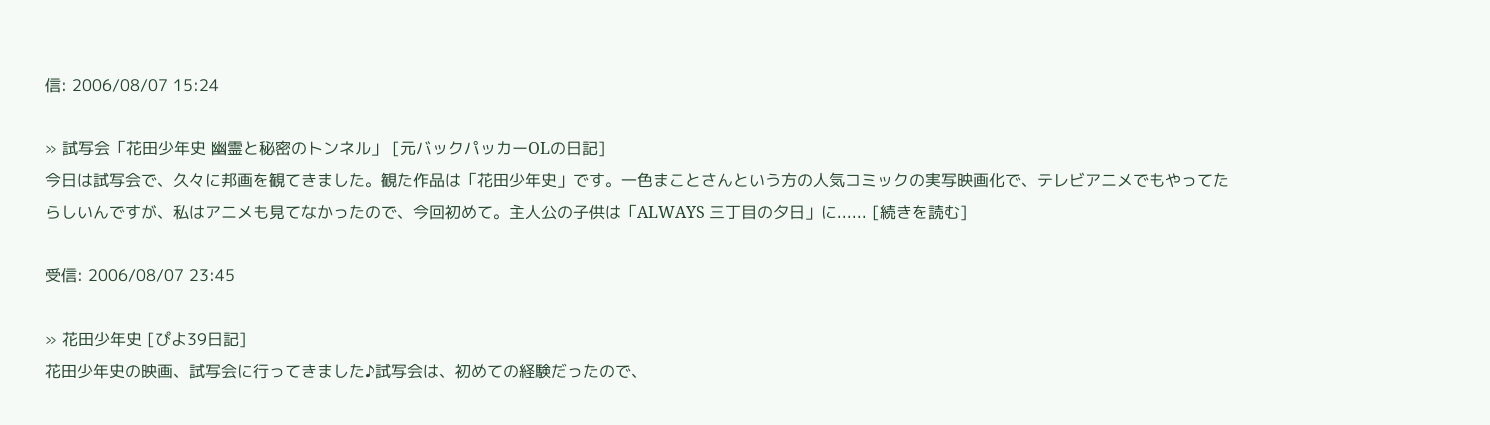信: 2006/08/07 15:24

» 試写会「花田少年史 幽霊と秘密のトンネル」 [元バックパッカーOLの日記]
今日は試写会で、久々に邦画を観てきました。観た作品は「花田少年史」です。一色まことさんという方の人気コミックの実写映画化で、テレビアニメでもやってたらしいんですが、私はアニメも見てなかったので、今回初めて。主人公の子供は「ALWAYS 三丁目の夕日」に...... [続きを読む]

受信: 2006/08/07 23:45

» 花田少年史 [ぴよ39日記]
花田少年史の映画、試写会に行ってきました♪試写会は、初めての経験だったので、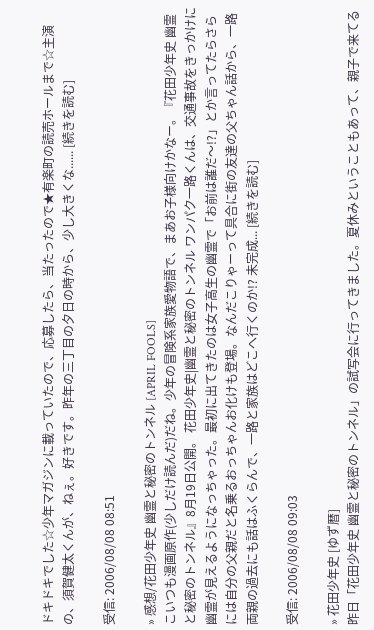ドキドキでした☆少年マガジンに載っていたので、応募したら、当たったので★有楽町の読売ホールまで☆主演の、須賀健太くんが、ねぇ。好きです。昨年の三丁目の夕日の時から、少し大きくな...... [続きを読む]

受信: 2006/08/08 08:51

» 感想/花田少年史 幽霊と秘密のトンネル [APRIL FOOLS]
こいつも漫画原作(少しだけ読んだ)だね。少年の冒険系家族愛物語で、まあお子様向けかなー。『花田少年史 幽霊と秘密のトンネル』8月19日公開。 花田少年史|幽霊と秘密のトンネル ワンパク一路くんは、交通事故をきっかけに幽霊が見えるようになっちゃった。最初に出てきたのは女子高生の幽霊で「お前は誰だ〜!?」とか言ってたらさらには自分の父親だと名乗るおっちゃんお化けも登場。なんだこりゃーって具合に街の友達の父ちゃん話から、一路両親の過去にも話はふくらんで、一路と家族はどこへ行くのか!? 未完成... [続きを読む]

受信: 2006/08/08 09:03

» 花田少年史 [ゆず暦]
昨日「花田少年史 幽霊と秘密のトンネル」の試写会に行ってきました。夏休みということもあって、親子で来てる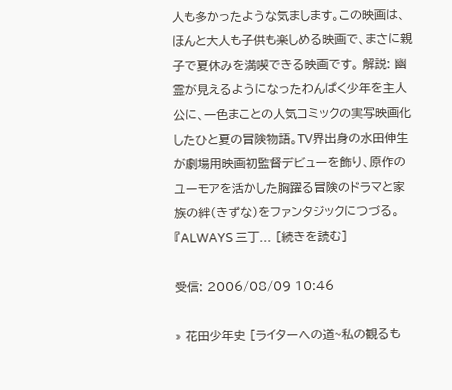人も多かったような気まします。この映画は、ほんと大人も子供も楽しめる映画で、まさに親子で夏休みを満喫できる映画です。 解説: 幽霊が見えるようになったわんぱく少年を主人公に、一色まことの人気コミックの実写映画化したひと夏の冒険物語。TV界出身の水田伸生が劇場用映画初監督デビューを飾り、原作のユーモアを活かした胸躍る冒険のドラマと家族の絆(きずな)をファンタジックにつづる。『ALWAYS 三丁... [続きを読む]

受信: 2006/08/09 10:46

» 花田少年史 [ライターへの道~私の観るも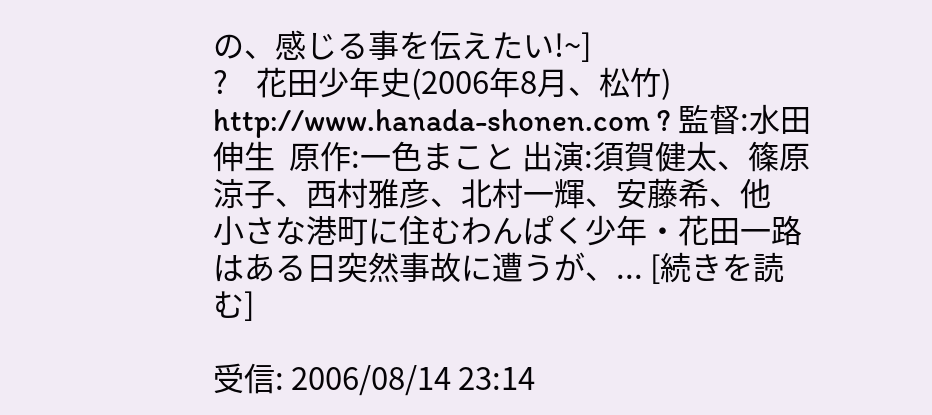の、感じる事を伝えたい!~]
?    花田少年史(2006年8月、松竹) http://www.hanada-shonen.com ? 監督:水田伸生  原作:一色まこと 出演:須賀健太、篠原涼子、西村雅彦、北村一輝、安藤希、他          小さな港町に住むわんぱく少年・花田一路はある日突然事故に遭うが、... [続きを読む]

受信: 2006/08/14 23:14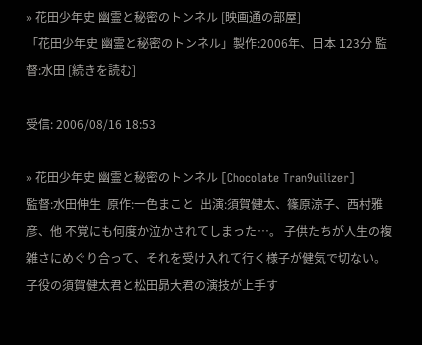» 花田少年史 幽霊と秘密のトンネル [映画通の部屋]
「花田少年史 幽霊と秘密のトンネル」製作:2006年、日本 123分 監督:水田 [続きを読む]

受信: 2006/08/16 18:53

» 花田少年史 幽霊と秘密のトンネル [Chocolate Tran9uilizer]
監督:水田伸生  原作:一色まこと  出演:須賀健太、篠原涼子、西村雅彦、他 不覚にも何度か泣かされてしまった…。 子供たちが人生の複雑さにめぐり合って、それを受け入れて行く様子が健気で切ない。 子役の須賀健太君と松田昴大君の演技が上手す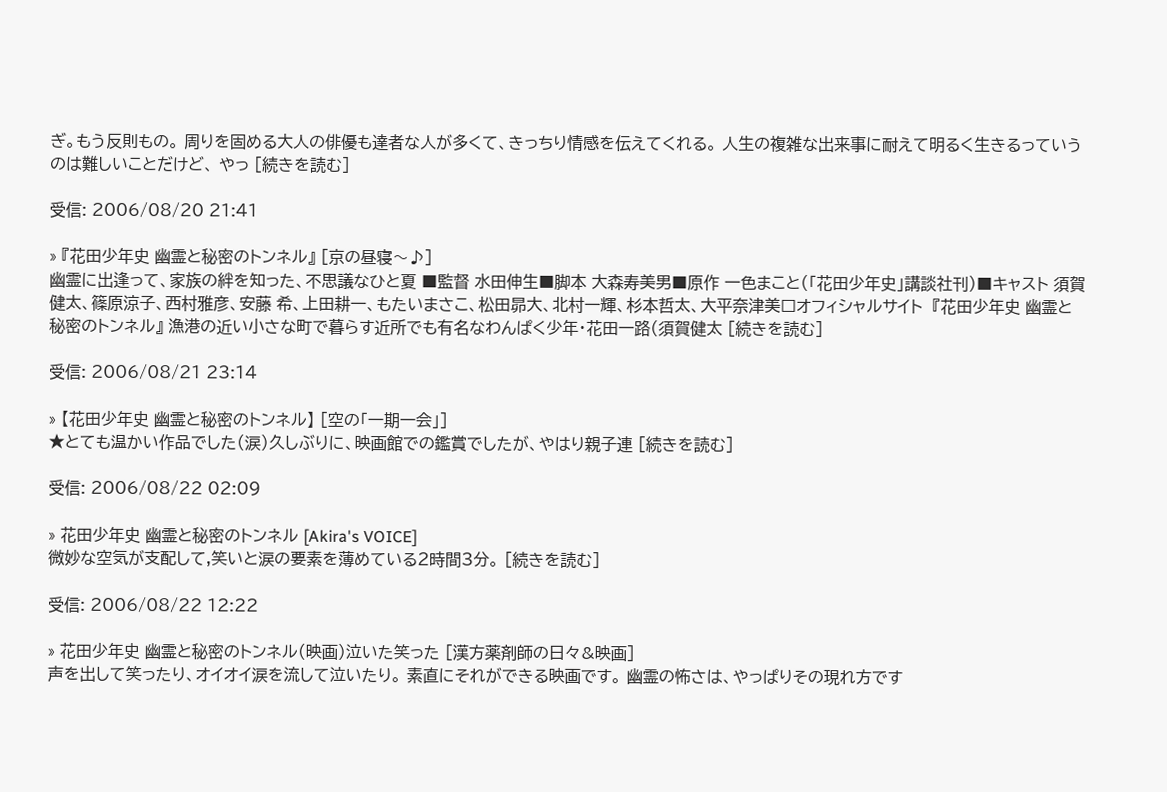ぎ。もう反則もの。 周りを固める大人の俳優も達者な人が多くて、きっちり情感を伝えてくれる。 人生の複雑な出来事に耐えて明るく生きるっていうのは難しいことだけど、 やっ [続きを読む]

受信: 2006/08/20 21:41

» 『花田少年史 幽霊と秘密のトンネル』 [京の昼寝〜♪]
幽霊に出逢って、家族の絆を知った、不思議なひと夏 ■監督 水田伸生■脚本 大森寿美男■原作 一色まこと(「花田少年史」講談社刊)■キャスト 須賀健太、篠原涼子、西村雅彦、安藤 希、上田耕一、もたいまさこ、松田昴大、北村一輝、杉本哲太、大平奈津美□オフィシャルサイト  『花田少年史 幽霊と秘密のトンネル』 漁港の近い小さな町で暮らす近所でも有名なわんぱく少年・花田一路(須賀健太 [続きを読む]

受信: 2006/08/21 23:14

» 【花田少年史 幽霊と秘密のトンネル】 [空の「一期一会」]
★とても温かい作品でした(涙)久しぶりに、映画館での鑑賞でしたが、やはり親子連 [続きを読む]

受信: 2006/08/22 02:09

» 花田少年史 幽霊と秘密のトンネル [Akira's VOICE]
微妙な空気が支配して,笑いと涙の要素を薄めている2時間3分。 [続きを読む]

受信: 2006/08/22 12:22

» 花田少年史 幽霊と秘密のトンネル(映画)泣いた笑った [漢方薬剤師の日々&映画]
声を出して笑ったり、オイオイ涙を流して泣いたり。 素直にそれができる映画です。 幽霊の怖さは、やっぱりその現れ方です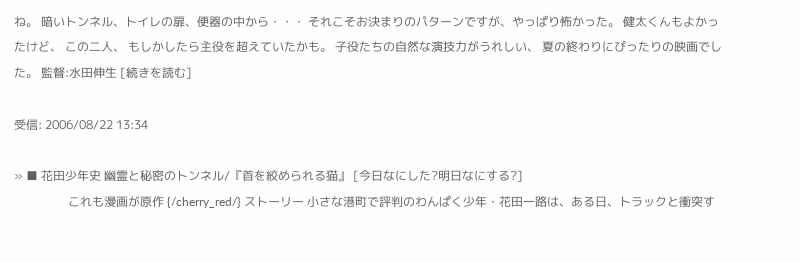ね。 暗いトンネル、トイレの扉、便器の中から・・・ それこそお決まりのパターンですが、やっぱり怖かった。 健太くんもよかったけど、 この二人、 もしかしたら主役を超えていたかも。 子役たちの自然な演技力がうれしい、 夏の終わりにぴったりの映画でした。 監督:水田伸生 [続きを読む]

受信: 2006/08/22 13:34

» ■ 花田少年史 幽霊と秘密のトンネル/『首を絞められる猫』 [今日なにした?明日なにする?]
                  これも漫画が原作 {/cherry_red/} ストーリー 小さな港町で評判のわんぱく少年・花田一路は、ある日、トラックと衝突す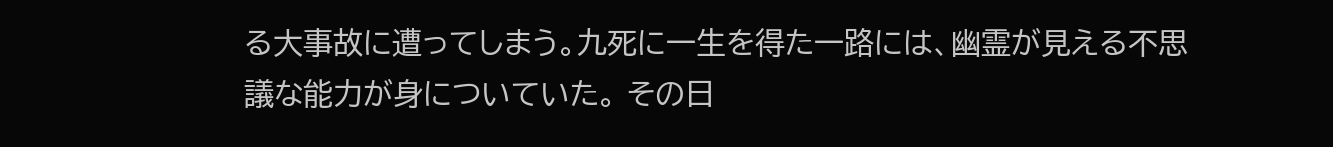る大事故に遭ってしまう。九死に一生を得た一路には、幽霊が見える不思議な能力が身についていた。 その日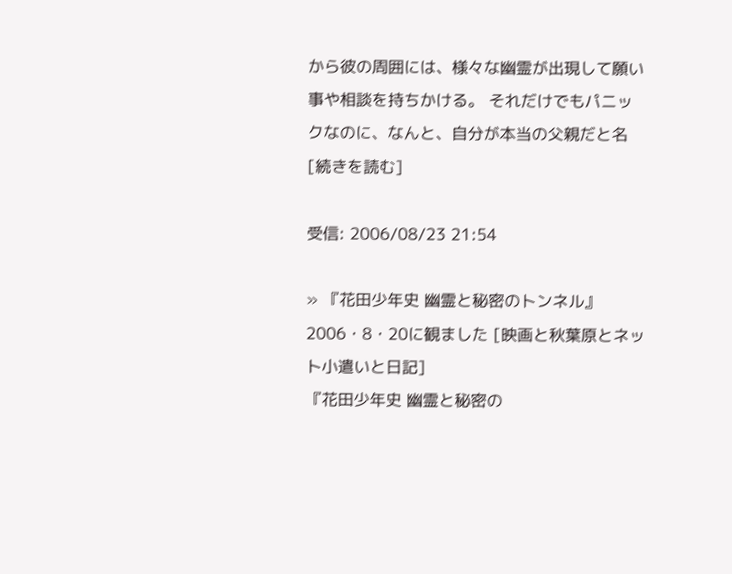から彼の周囲には、様々な幽霊が出現して願い事や相談を持ちかける。 それだけでもパニックなのに、なんと、自分が本当の父親だと名 [続きを読む]

受信: 2006/08/23 21:54

» 『花田少年史 幽霊と秘密のトンネル』2006・8・20に観ました [映画と秋葉原とネット小遣いと日記]
『花田少年史 幽霊と秘密の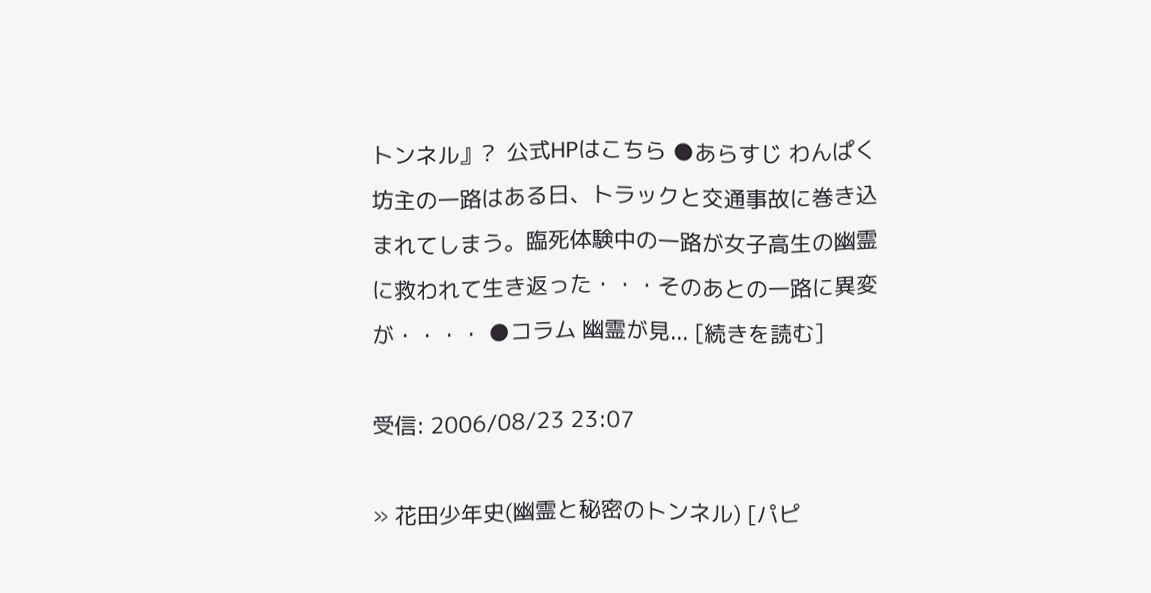トンネル』?  公式HPはこちら ●あらすじ わんぱく坊主の一路はある日、トラックと交通事故に巻き込まれてしまう。臨死体験中の一路が女子高生の幽霊に救われて生き返った・・・そのあとの一路に異変が・・・・ ●コラム 幽霊が見... [続きを読む]

受信: 2006/08/23 23:07

» 花田少年史(幽霊と秘密のトンネル) [パピ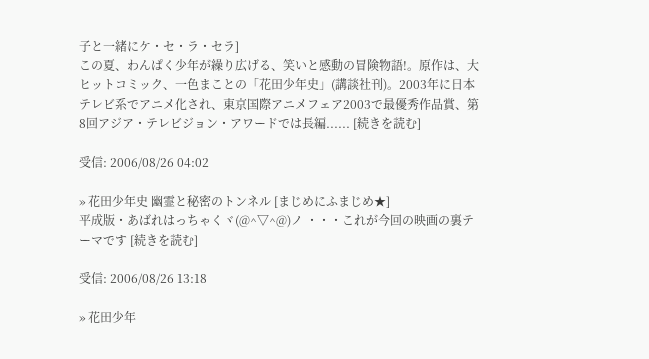子と一緒にケ・セ・ラ・セラ]
この夏、わんぱく少年が繰り広げる、笑いと感動の冒険物語!。原作は、大ヒットコミック、一色まことの「花田少年史」(講談社刊)。2003年に日本テレビ系でアニメ化され、東京国際アニメフェア2003で最優秀作品賞、第8回アジア・テレビジョン・アワードでは長編...... [続きを読む]

受信: 2006/08/26 04:02

» 花田少年史 幽霊と秘密のトンネル [まじめにふまじめ★]
平成版・あばれはっちゃくヾ(@^▽^@)ノ ・・・これが今回の映画の裏テーマです [続きを読む]

受信: 2006/08/26 13:18

» 花田少年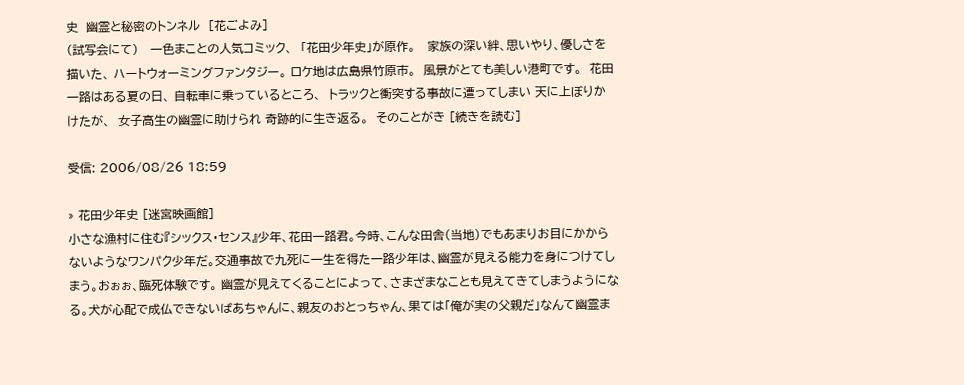史  幽霊と秘密のトンネル  [花ごよみ]
(試写会にて)   一色まことの人気コミック、  「花田少年史」が原作。   家族の深い絆、思いやり、優しさを描いた、 ハートウォーミングファンタジー。 ロケ地は広島県竹原市。  風景がとても美しい港町です。  花田一路はある夏の日、 自転車に乗っているところ、  トラックと衝突する事故に遭ってしまい 天に上ぼりかけたが、  女子高生の幽霊に助けられ 奇跡的に生き返る。  そのことがき [続きを読む]

受信: 2006/08/26 18:59

» 花田少年史 [迷宮映画館]
小さな漁村に住む『シックス・センス』少年、花田一路君。今時、こんな田舎(当地)でもあまりお目にかからないようなワンパク少年だ。交通事故で九死に一生を得た一路少年は、幽霊が見える能力を身につけてしまう。おぉぉ、臨死体験です。 幽霊が見えてくることによって、さまざまなことも見えてきてしまうようになる。犬が心配で成仏できないばあちゃんに、親友のおとっちゃん、果ては「俺が実の父親だ」なんて幽霊ま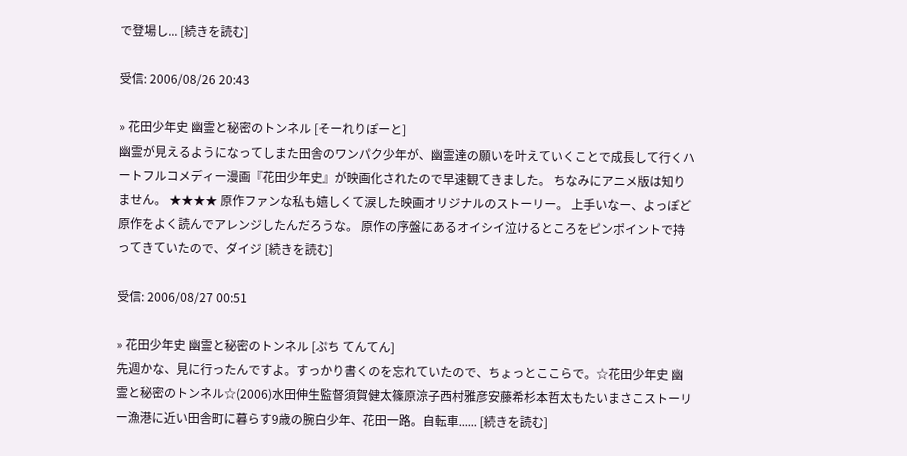で登場し... [続きを読む]

受信: 2006/08/26 20:43

» 花田少年史 幽霊と秘密のトンネル [そーれりぽーと]
幽霊が見えるようになってしまた田舎のワンパク少年が、幽霊達の願いを叶えていくことで成長して行くハートフルコメディー漫画『花田少年史』が映画化されたので早速観てきました。 ちなみにアニメ版は知りません。 ★★★★ 原作ファンな私も嬉しくて涙した映画オリジナルのストーリー。 上手いなー、よっぽど原作をよく読んでアレンジしたんだろうな。 原作の序盤にあるオイシイ泣けるところをピンポイントで持ってきていたので、ダイジ [続きを読む]

受信: 2006/08/27 00:51

» 花田少年史 幽霊と秘密のトンネル [ぷち てんてん]
先週かな、見に行ったんですよ。すっかり書くのを忘れていたので、ちょっとここらで。☆花田少年史 幽霊と秘密のトンネル☆(2006)水田伸生監督須賀健太篠原涼子西村雅彦安藤希杉本哲太もたいまさこストーリー漁港に近い田舎町に暮らす9歳の腕白少年、花田一路。自転車...... [続きを読む]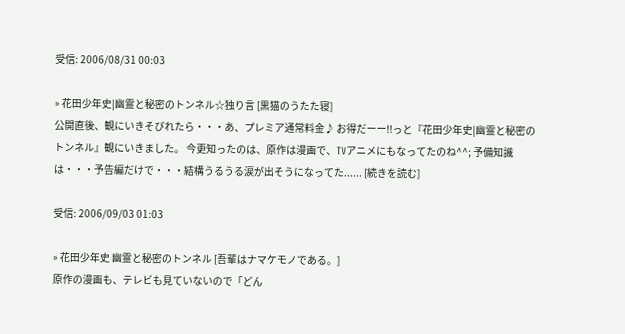受信: 2006/08/31 00:03

» 花田少年史|幽霊と秘密のトンネル☆独り言 [黒猫のうたた寝]
公開直後、観にいきそびれたら・・・あ、プレミア通常料金♪ お得だーー!!っと『花田少年史|幽霊と秘密のトンネル』観にいきました。 今更知ったのは、原作は漫画で、TVアニメにもなってたのね^^; 予備知識は・・・予告編だけで・・・結構うるうる涙が出そうになってた...... [続きを読む]

受信: 2006/09/03 01:03

» 花田少年史 幽霊と秘密のトンネル [吾輩はナマケモノである。]
原作の漫画も、テレビも見ていないので「どん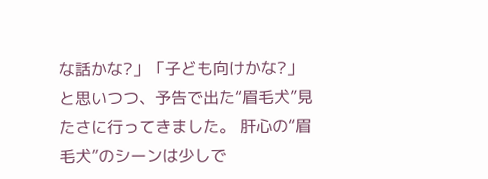な話かな?」「子ども向けかな?」と思いつつ、予告で出た“眉毛犬”見たさに行ってきました。 肝心の“眉毛犬”のシーンは少しで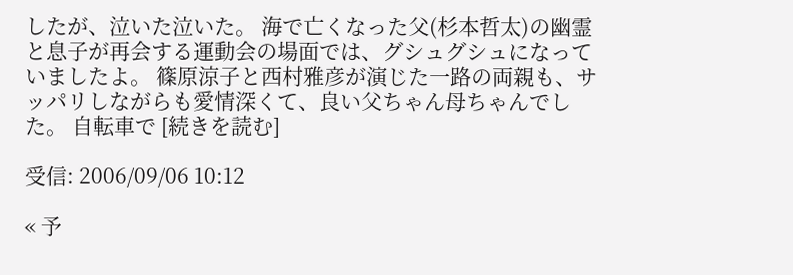したが、泣いた泣いた。 海で亡くなった父(杉本哲太)の幽霊と息子が再会する運動会の場面では、グシュグシュになっていましたよ。 篠原涼子と西村雅彦が演じた一路の両親も、サッパリしながらも愛情深くて、良い父ちゃん母ちゃんでした。 自転車で [続きを読む]

受信: 2006/09/06 10:12

« 予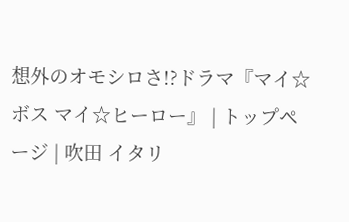想外のオモシロさ!?ドラマ『マイ☆ボス マイ☆ヒーロー』 | トップページ | 吹田 イタリ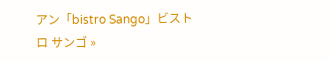アン「bistro Sango」ビストロ サンゴ »